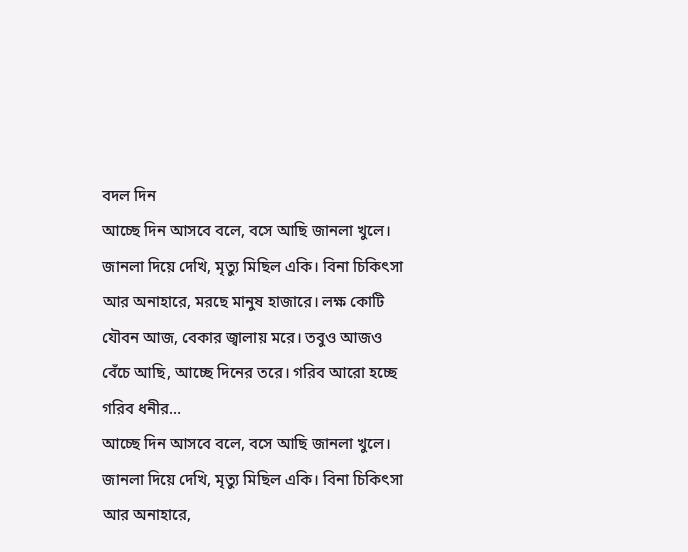বদল দিন
আচ্ছে দিন আসবে বলে, বসে আছি জানলা খুলে। জানলা দিয়ে দেখি, মৃত্যু মিছিল একি। বিনা চিকিৎসা আর অনাহারে, মরছে মানুষ হাজারে। লক্ষ কোটি যৌবন আজ, বেকার জ্বালায় মরে। তবুও আজও বেঁচে আছি, আচ্ছে দিনের তরে। গরিব আরো হচ্ছে গরিব ধনীর…
আচ্ছে দিন আসবে বলে, বসে আছি জানলা খুলে। জানলা দিয়ে দেখি, মৃত্যু মিছিল একি। বিনা চিকিৎসা আর অনাহারে,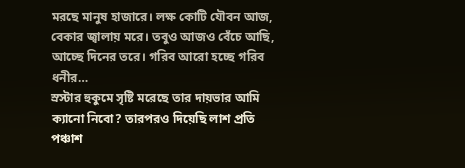মরছে মানুষ হাজারে। লক্ষ কোটি যৌবন আজ, বেকার জ্বালায় মরে। তবুও আজও বেঁচে আছি, আচ্ছে দিনের তরে। গরিব আরো হচ্ছে গরিব ধনীর…
স্রস্টার হুকুমে সৃষ্টি মরেছে তার দায়ভার আমি ক্যানো নিবো? তারপরও দিয়েছি লাশ প্রতি পঞ্চাশ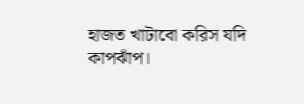হাজত খাটাবো করিস যদি কাপঝাঁপ।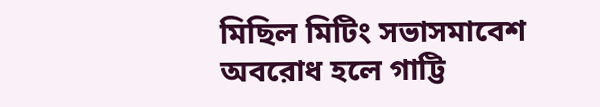মিছিল মিটিং সভাসমাবেশ অবরোধ হলে গাট্টি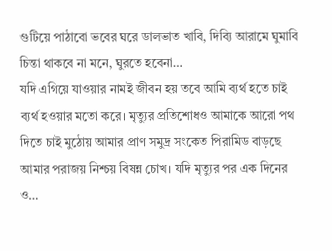গুটিয়ে পাঠাবো ভবের ঘরে ডালভাত খাবি, দিব্যি আরামে ঘুমাবি চিন্তা থাকবে না মনে, ঘুরতে হবেনা…
যদি এগিয়ে যাওয়ার নামই জীবন হয় তবে আমি ব্যর্থ হতে চাই ব্যর্থ হওয়ার মতো করে। মৃত্যুর প্রতিশোধও আমাকে আরো পথ দিতে চাই মুঠোয় আমার প্রাণ সমুদ্র সংকেত পিরামিড বাড়ছে আমার পরাজয় নিশ্চয় বিষন্ন চোখ। যদি মৃত্যুর পর এক দিনের ও…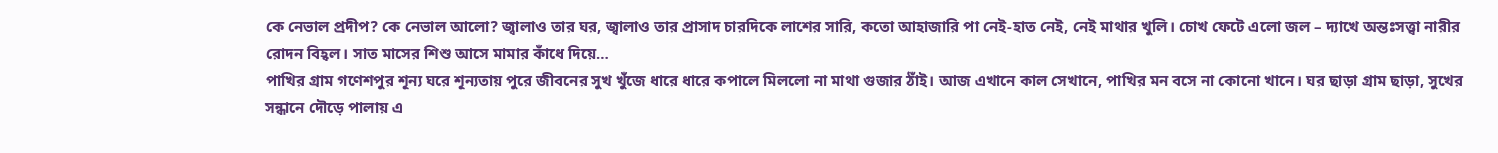কে নেভাল প্রদীপ? কে নেভাল আলো? জ্বালাও তার ঘর, জ্বালাও তার প্রাসাদ চারদিকে লাশের সারি, কতো আহাজারি পা নেই-হাত নেই, নেই মাথার খুলি। চোখ ফেটে এলো জল – দ্যাখে অন্তঃসত্ত্বা নারীর রোদন বিহ্বল। সাত মাসের শিশু আসে মামার কাঁধে দিয়ে…
পাখির গ্রাম গণেশপুর শূন্য ঘরে শূন্যতায় পুরে জীবনের সুখ খুঁজে ধারে ধারে কপালে মিললো না মাথা গুজার ঠাঁই। আজ এখানে কাল সেখানে, পাখির মন বসে না কোনো খানে। ঘর ছাড়া গ্রাম ছাড়া, সুখের সন্ধানে দৌড়ে পালায় এ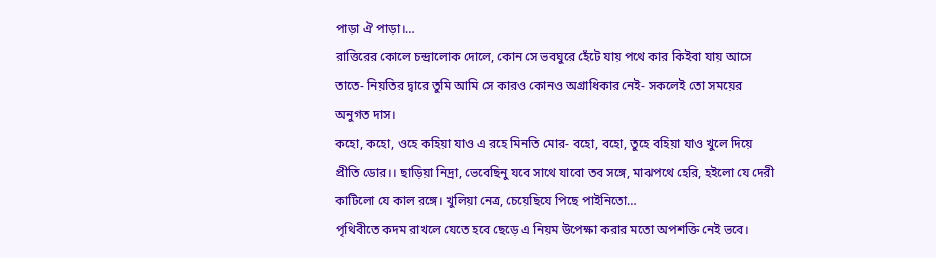পাড়া ঐ পাড়া।…
রাত্তিরের কোলে চন্দ্রালোক দোলে, কোন সে ভবঘুরে হেঁটে যায় পথে কার কিইবা যায় আসে তাতে- নিয়তির দ্বারে তুমি আমি সে কারও কোনও অগ্রাধিকার নেই- সকলেই তো সময়ের অনুগত দাস।
কহো, কহো, ওহে কহিয়া যাও এ রহে মিনতি মোর- বহো, বহো, তুহে বহিয়া যাও খুলে দিয়ে প্রীতি ডোর।। ছাড়িয়া নিদ্রা, ভেবেছিনু যবে সাথে যাবো তব সঙ্গে, মাঝপথে হেরি, হইলো যে দেরী কাটিলো যে কাল রঙ্গে। খুলিয়া নেত্র, চেয়েছিযে পিছে পাইনিতো…
পৃথিবীতে কদম রাখলে যেতে হবে ছেড়ে এ নিয়ম উপেক্ষা করার মতো অপশক্তি নেই ভবে।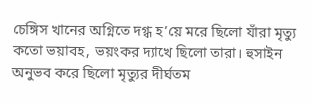চেঙ্গিস খানের অগ্নিতে দগ্ধ হ’য়ে মরে ছিলো যাঁরা মৃত্যু কতো ভয়াবহ, ভয়ংকর দ্যাখে ছিলো তারা। হুসাইন অনুভব করে ছিলো মৃত্যুর দীর্ঘতম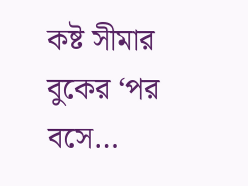কষ্ট সীমার বুকের ‘পর বসে…